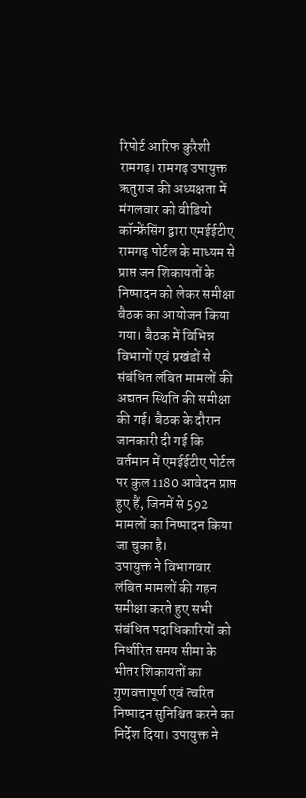रिपोर्ट आरिफ कुरैशी
रामगढ़। रामगढ़ उपायुक्त ऋतुराज की अध्यक्षता में मंगलवार को वीडियो कॉन्फ्रेंसिंग द्वारा एमईईटीए रामगढ़ पोर्टल के माध्यम से प्राप्त जन शिकायतों के निष्पादन को लेकर समीक्षा बैठक का आयोजन किया गया। बैठक में विभिन्न विभागों एवं प्रखंडों से संबंधित लंबित मामलों की अद्यतन स्थिति की समीक्षा की गई। बैठक के दौरान जानकारी दी गई कि वर्तमान में एमईईटीए पोर्टल पर कुल 1180 आवेदन प्राप्त हुए हैं, जिनमें से 592 मामलों का निष्पादन किया जा चुका है।
उपायुक्त ने विभागवार लंबित मामलों की गहन समीक्षा करते हुए सभी संबंधित पदाधिकारियों को निर्धारित समय सीमा के भीतर शिकायतों का गुणवत्तापूर्ण एवं त्वरित निष्पादन सुनिश्चित करने का निर्देश दिया। उपायुक्त ने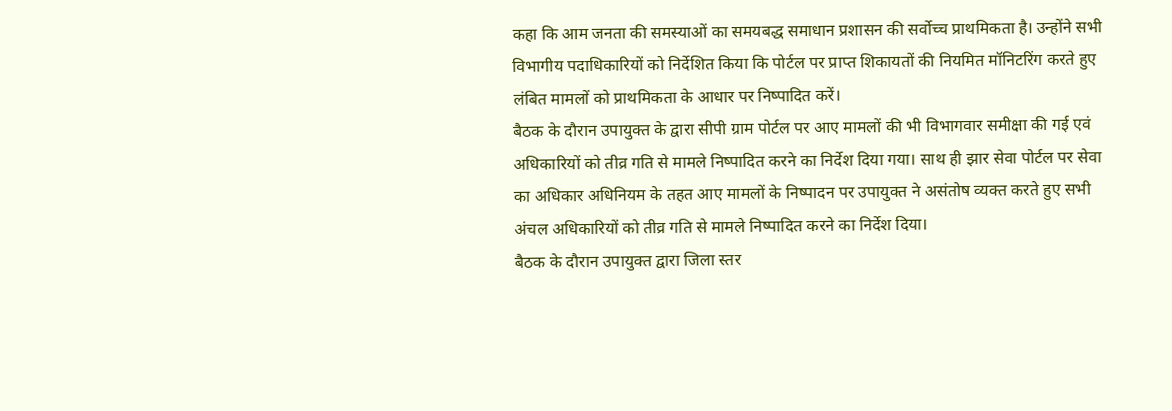कहा कि आम जनता की समस्याओं का समयबद्ध समाधान प्रशासन की सर्वोच्च प्राथमिकता है। उन्होंने सभी विभागीय पदाधिकारियों को निर्देशित किया कि पोर्टल पर प्राप्त शिकायतों की नियमित मॉनिटरिंग करते हुए लंबित मामलों को प्राथमिकता के आधार पर निष्पादित करें।
बैठक के दौरान उपायुक्त के द्वारा सीपी ग्राम पोर्टल पर आए मामलों की भी विभागवार समीक्षा की गई एवं अधिकारियों को तीव्र गति से मामले निष्पादित करने का निर्देश दिया गया। साथ ही झार सेवा पोर्टल पर सेवा का अधिकार अधिनियम के तहत आए मामलों के निष्पादन पर उपायुक्त ने असंतोष व्यक्त करते हुए सभी अंचल अधिकारियों को तीव्र गति से मामले निष्पादित करने का निर्देश दिया।
बैठक के दौरान उपायुक्त द्वारा जिला स्तर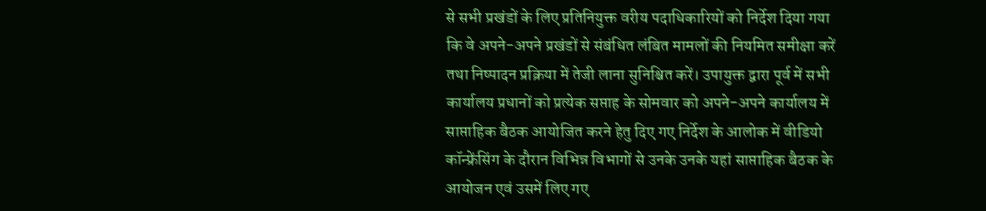से सभी प्रखंडों के लिए प्रतिनियुक्त वरीय पदाधिकारियों को निर्देश दिया गया कि वे अपने-अपने प्रखंडों से संबंधित लंबित मामलों की नियमित समीक्षा करें तथा निष्पादन प्रक्रिया में तेजी लाना सुनिश्चित करें। उपायुक्त द्वारा पूर्व में सभी कार्यालय प्रधानों को प्रत्येक सप्ताह के सोमवार को अपने-अपने कार्यालय में साप्ताहिक बैठक आयोजित करने हेतु दिए गए निर्देश के आलोक में वीडियो कॉन्फ्रेंसिंग के दौरान विभिन्न विभागों से उनके उनके यहां साप्ताहिक बैठक के आयोजन एवं उसमें लिए गए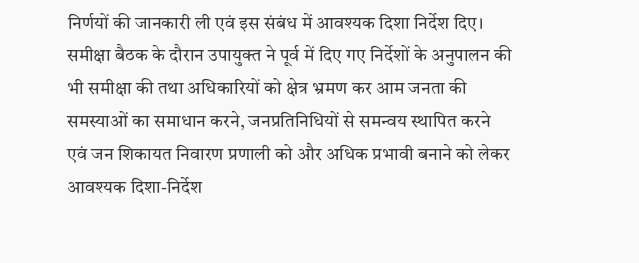निर्णयों की जानकारी ली एवं इस संबंध में आवश्यक दिशा निर्देश दिए।
समीक्षा बैठक के दौरान उपायुक्त ने पूर्व में दिए गए निर्देशों के अनुपालन की भी समीक्षा की तथा अधिकारियों को क्षेत्र भ्रमण कर आम जनता की समस्याओं का समाधान करने, जनप्रतिनिधियों से समन्वय स्थापित करने एवं जन शिकायत निवारण प्रणाली को और अधिक प्रभावी बनाने को लेकर आवश्यक दिशा-निर्देश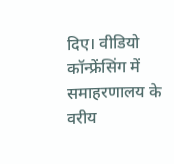दिए। वीडियो कॉन्फ्रेंसिंग में समाहरणालय के वरीय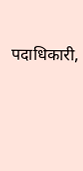पदाधिकारी,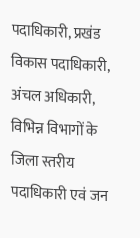पदाधिकारी, प्रखंड विकास पदाधिकारी, अंचल अधिकारी, विभिन्न विभागों के जिला स्तरीय पदाधिकारी एवं जन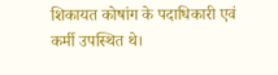शिकायत कोषांग के पदाधिकारी एवं कर्मी उपस्थित थे।